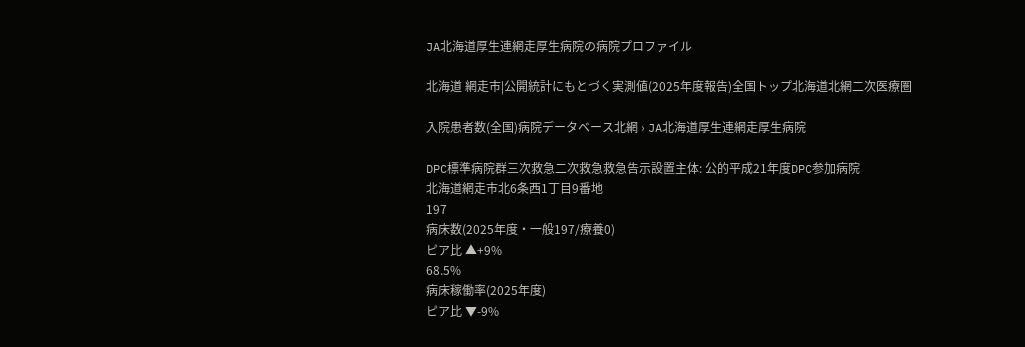JA北海道厚生連網走厚生病院の病院プロファイル

北海道 網走市|公開統計にもとづく実測値(2025年度報告)全国トップ北海道北網二次医療圏

入院患者数(全国)病院データベース北網 › JA北海道厚生連網走厚生病院

DPC標準病院群三次救急二次救急救急告示設置主体: 公的平成21年度DPC参加病院
北海道網走市北6条西1丁目9番地
197
病床数(2025年度・一般197/療養0)
ピア比 ▲+9%
68.5%
病床稼働率(2025年度)
ピア比 ▼-9%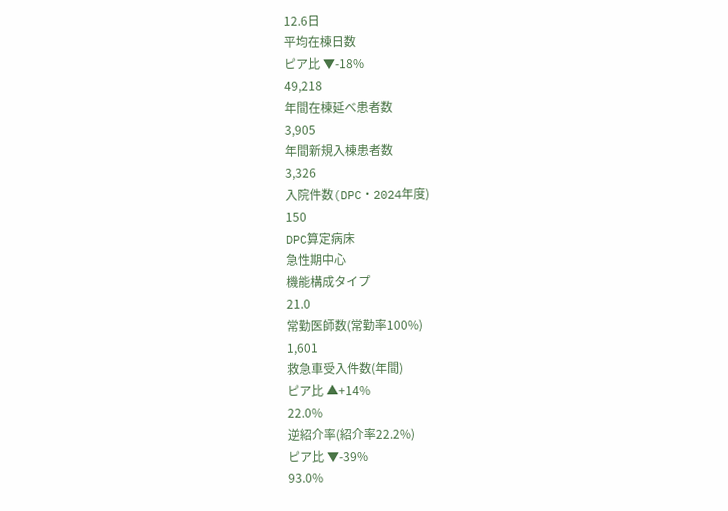12.6日
平均在棟日数
ピア比 ▼-18%
49,218
年間在棟延べ患者数
3,905
年間新規入棟患者数
3,326
入院件数(DPC・2024年度)
150
DPC算定病床
急性期中心
機能構成タイプ
21.0
常勤医師数(常勤率100%)
1,601
救急車受入件数(年間)
ピア比 ▲+14%
22.0%
逆紹介率(紹介率22.2%)
ピア比 ▼-39%
93.0%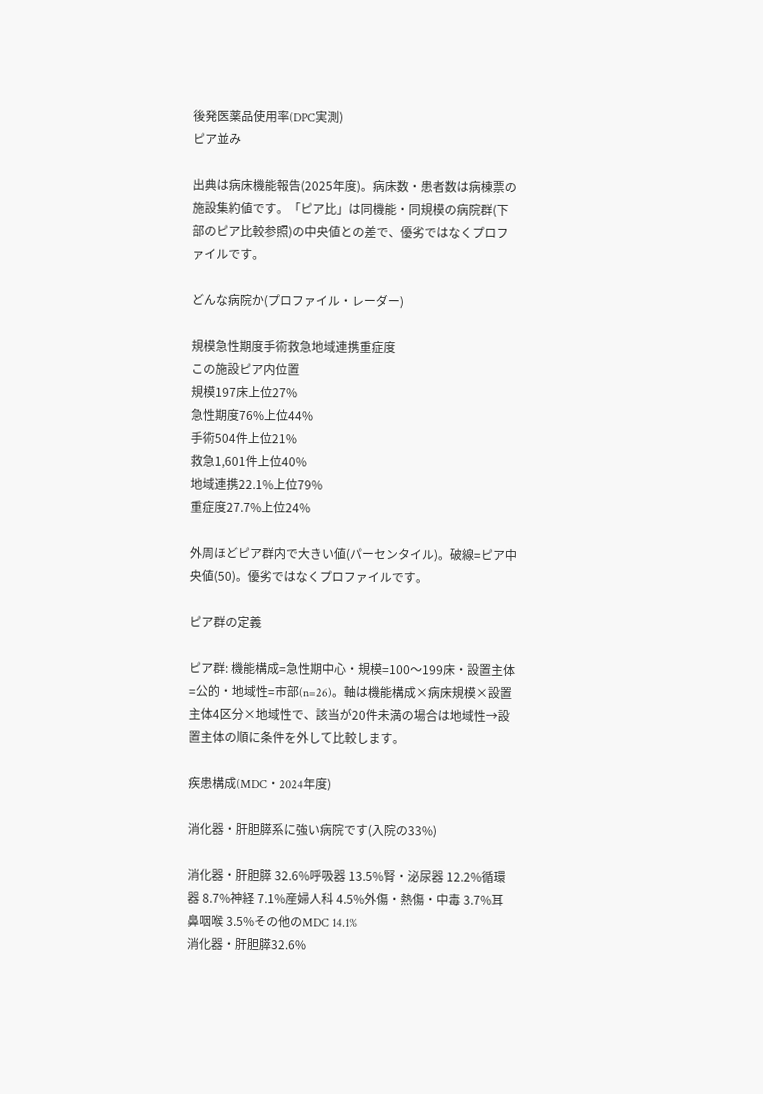後発医薬品使用率(DPC実測)
ピア並み

出典は病床機能報告(2025年度)。病床数・患者数は病棟票の施設集約値です。「ピア比」は同機能・同規模の病院群(下部のピア比較参照)の中央値との差で、優劣ではなくプロファイルです。

どんな病院か(プロファイル・レーダー)

規模急性期度手術救急地域連携重症度
この施設ピア内位置
規模197床上位27%
急性期度76%上位44%
手術504件上位21%
救急1,601件上位40%
地域連携22.1%上位79%
重症度27.7%上位24%

外周ほどピア群内で大きい値(パーセンタイル)。破線=ピア中央値(50)。優劣ではなくプロファイルです。

ピア群の定義

ピア群: 機能構成=急性期中心・規模=100〜199床・設置主体=公的・地域性=市部(n=26)。軸は機能構成×病床規模×設置主体4区分×地域性で、該当が20件未満の場合は地域性→設置主体の順に条件を外して比較します。

疾患構成(MDC・2024年度)

消化器・肝胆膵系に強い病院です(入院の33%)

消化器・肝胆膵 32.6%呼吸器 13.5%腎・泌尿器 12.2%循環器 8.7%神経 7.1%産婦人科 4.5%外傷・熱傷・中毒 3.7%耳鼻咽喉 3.5%その他のMDC 14.1%
消化器・肝胆膵32.6%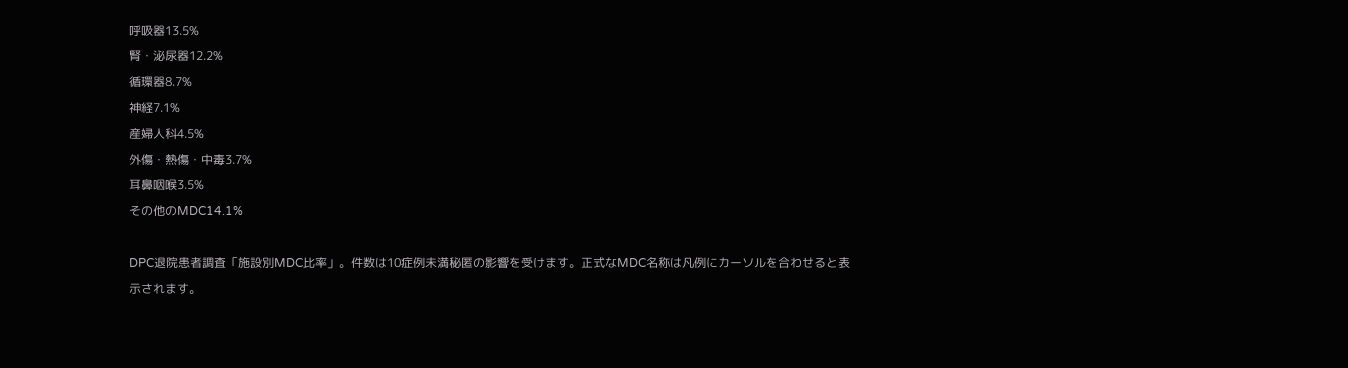呼吸器13.5%
腎・泌尿器12.2%
循環器8.7%
神経7.1%
産婦人科4.5%
外傷・熱傷・中毒3.7%
耳鼻咽喉3.5%
その他のMDC14.1%

DPC退院患者調査「施設別MDC比率」。件数は10症例未満秘匿の影響を受けます。正式なMDC名称は凡例にカーソルを合わせると表示されます。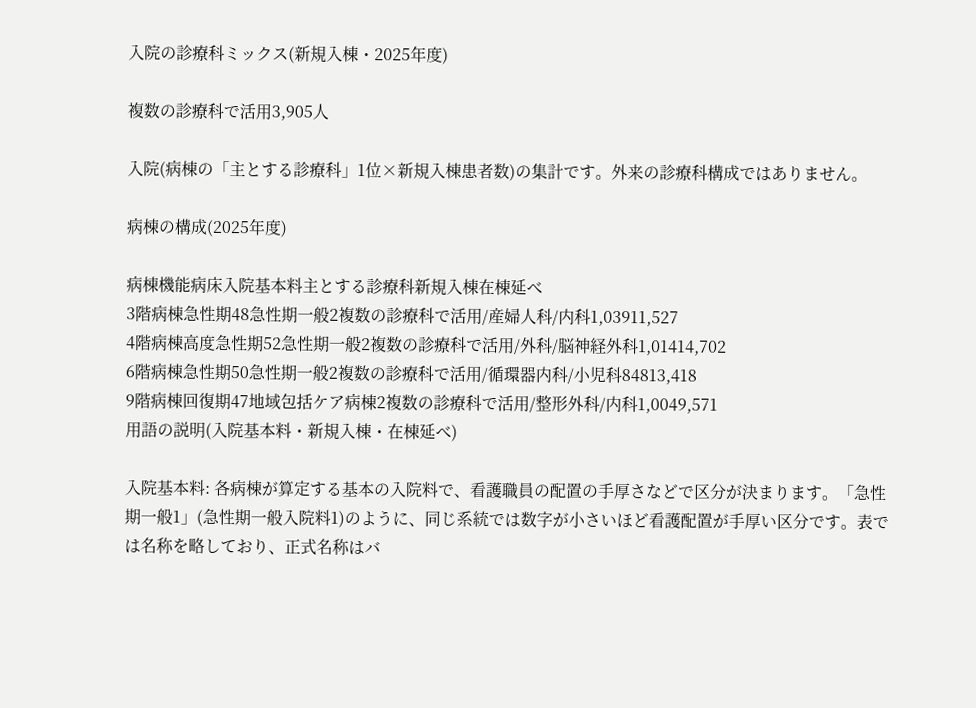入院の診療科ミックス(新規入棟・2025年度)

複数の診療科で活用3,905人

入院(病棟の「主とする診療科」1位×新規入棟患者数)の集計です。外来の診療科構成ではありません。

病棟の構成(2025年度)

病棟機能病床入院基本料主とする診療科新規入棟在棟延べ
3階病棟急性期48急性期一般2複数の診療科で活用/産婦人科/内科1,03911,527
4階病棟高度急性期52急性期一般2複数の診療科で活用/外科/脳神経外科1,01414,702
6階病棟急性期50急性期一般2複数の診療科で活用/循環器内科/小児科84813,418
9階病棟回復期47地域包括ケア病棟2複数の診療科で活用/整形外科/内科1,0049,571
用語の説明(入院基本料・新規入棟・在棟延べ)

入院基本料: 各病棟が算定する基本の入院料で、看護職員の配置の手厚さなどで区分が決まります。「急性期一般1」(急性期一般入院料1)のように、同じ系統では数字が小さいほど看護配置が手厚い区分です。表では名称を略しており、正式名称はバ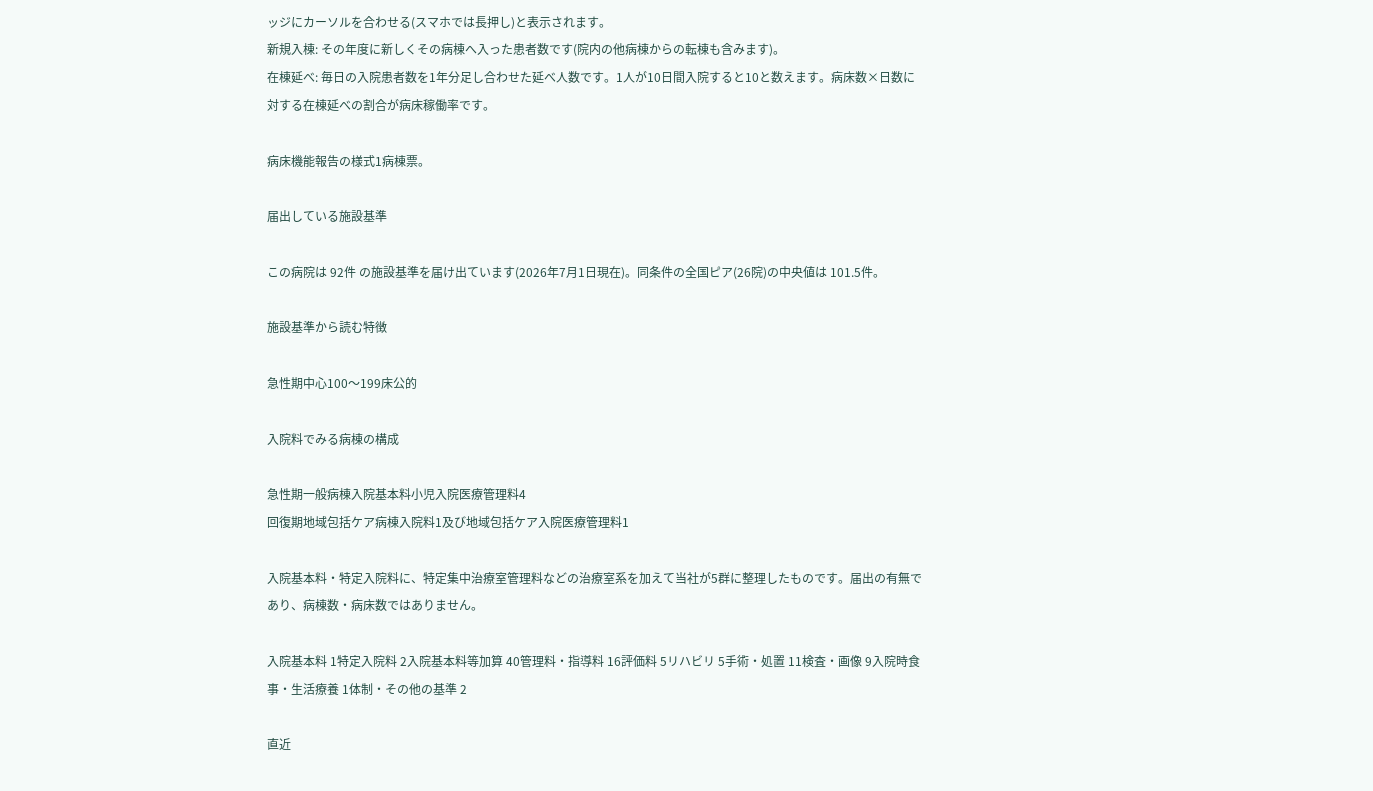ッジにカーソルを合わせる(スマホでは長押し)と表示されます。
新規入棟: その年度に新しくその病棟へ入った患者数です(院内の他病棟からの転棟も含みます)。
在棟延べ: 毎日の入院患者数を1年分足し合わせた延べ人数です。1人が10日間入院すると10と数えます。病床数×日数に対する在棟延べの割合が病床稼働率です。

病床機能報告の様式1病棟票。

届出している施設基準

この病院は 92件 の施設基準を届け出ています(2026年7月1日現在)。同条件の全国ピア(26院)の中央値は 101.5件。

施設基準から読む特徴

急性期中心100〜199床公的

入院料でみる病棟の構成

急性期一般病棟入院基本料小児入院医療管理料4
回復期地域包括ケア病棟入院料1及び地域包括ケア入院医療管理料1

入院基本料・特定入院料に、特定集中治療室管理料などの治療室系を加えて当社が5群に整理したものです。届出の有無であり、病棟数・病床数ではありません。

入院基本料 1特定入院料 2入院基本料等加算 40管理料・指導料 16評価料 5リハビリ 5手術・処置 11検査・画像 9入院時食事・生活療養 1体制・その他の基準 2

直近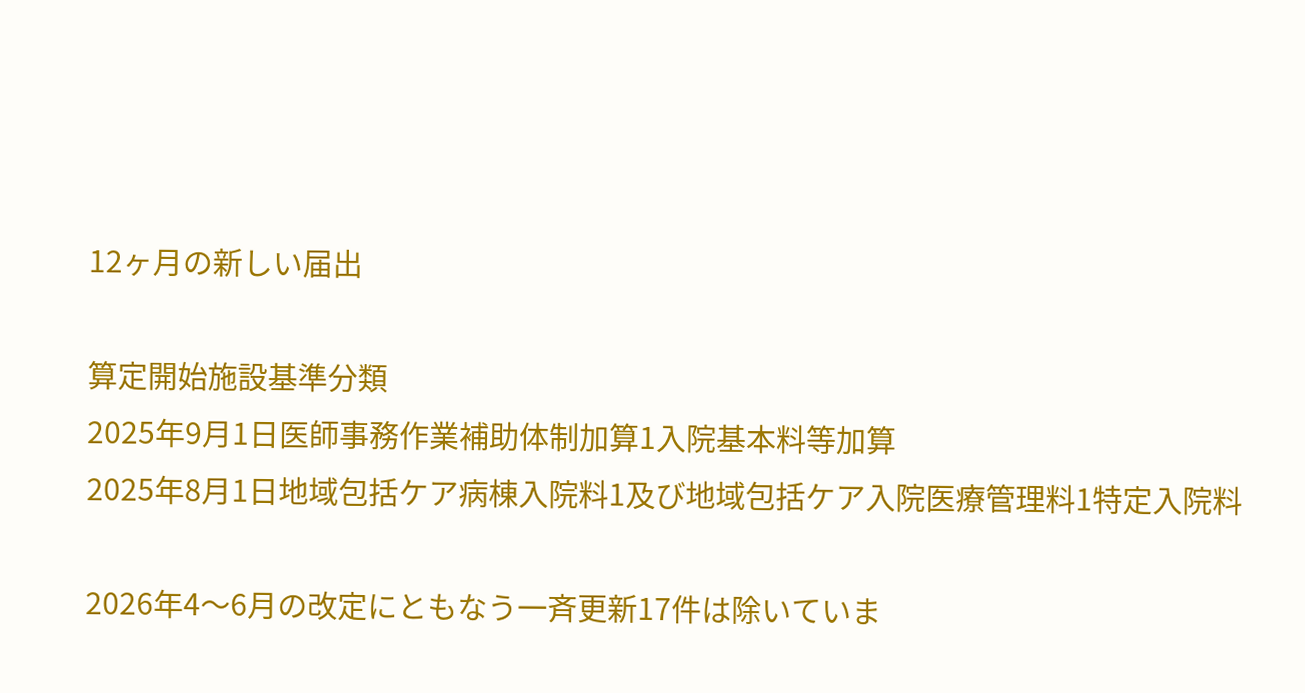12ヶ月の新しい届出

算定開始施設基準分類
2025年9月1日医師事務作業補助体制加算1入院基本料等加算
2025年8月1日地域包括ケア病棟入院料1及び地域包括ケア入院医療管理料1特定入院料

2026年4〜6月の改定にともなう一斉更新17件は除いていま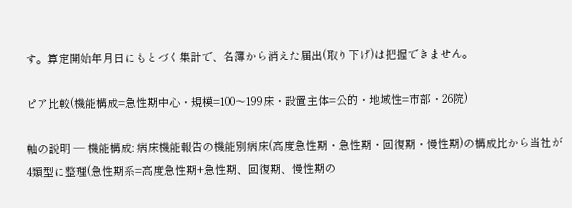す。算定開始年月日にもとづく集計で、名簿から消えた届出(取り下げ)は把握できません。

ピア比較(機能構成=急性期中心・規模=100〜199床・設置主体=公的・地域性=市部・26院)

軸の説明 — 機能構成: 病床機能報告の機能別病床(高度急性期・急性期・回復期・慢性期)の構成比から当社が4類型に整理(急性期系=高度急性期+急性期、回復期、慢性期の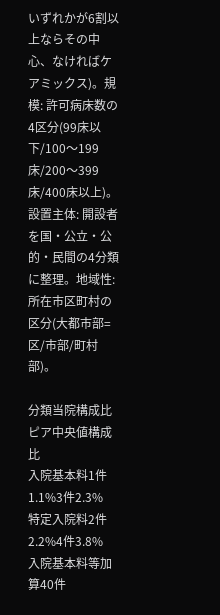いずれかが6割以上ならその中心、なければケアミックス)。規模: 許可病床数の4区分(99床以下/100〜199床/200〜399床/400床以上)。設置主体: 開設者を国・公立・公的・民間の4分類に整理。地域性: 所在市区町村の区分(大都市部=区/市部/町村部)。

分類当院構成比ピア中央値構成比
入院基本料1件1.1%3件2.3%
特定入院料2件2.2%4件3.8%
入院基本料等加算40件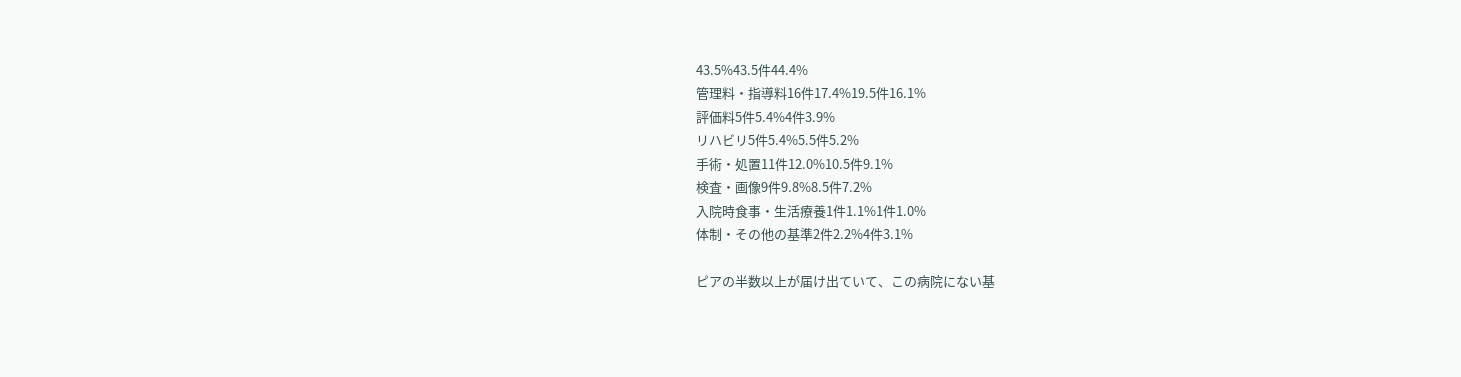43.5%43.5件44.4%
管理料・指導料16件17.4%19.5件16.1%
評価料5件5.4%4件3.9%
リハビリ5件5.4%5.5件5.2%
手術・処置11件12.0%10.5件9.1%
検査・画像9件9.8%8.5件7.2%
入院時食事・生活療養1件1.1%1件1.0%
体制・その他の基準2件2.2%4件3.1%

ピアの半数以上が届け出ていて、この病院にない基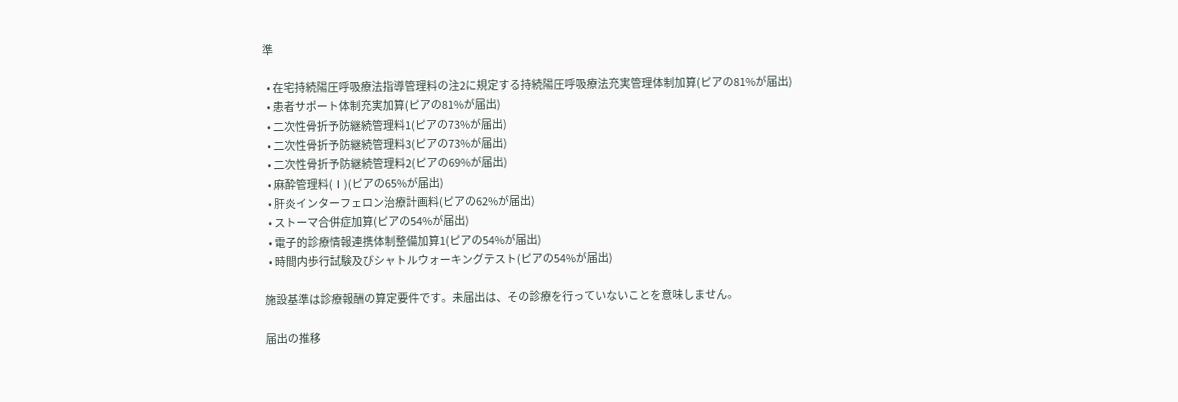準

  • 在宅持続陽圧呼吸療法指導管理料の注2に規定する持続陽圧呼吸療法充実管理体制加算(ピアの81%が届出)
  • 患者サポート体制充実加算(ピアの81%が届出)
  • 二次性骨折予防継続管理料1(ピアの73%が届出)
  • 二次性骨折予防継続管理料3(ピアの73%が届出)
  • 二次性骨折予防継続管理料2(ピアの69%が届出)
  • 麻酔管理料(Ⅰ)(ピアの65%が届出)
  • 肝炎インターフェロン治療計画料(ピアの62%が届出)
  • ストーマ合併症加算(ピアの54%が届出)
  • 電子的診療情報連携体制整備加算1(ピアの54%が届出)
  • 時間内歩行試験及びシャトルウォーキングテスト(ピアの54%が届出)

施設基準は診療報酬の算定要件です。未届出は、その診療を行っていないことを意味しません。

届出の推移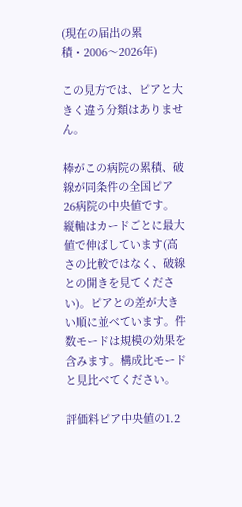(現在の届出の累積・2006〜2026年)

この見方では、ピアと大きく違う分類はありません。

棒がこの病院の累積、破線が同条件の全国ピア26病院の中央値です。縦軸はカードごとに最大値で伸ばしています(高さの比較ではなく、破線との開きを見てください)。ピアとの差が大きい順に並べています。件数モードは規模の効果を含みます。構成比モードと見比べてください。

評価料ピア中央値の1.2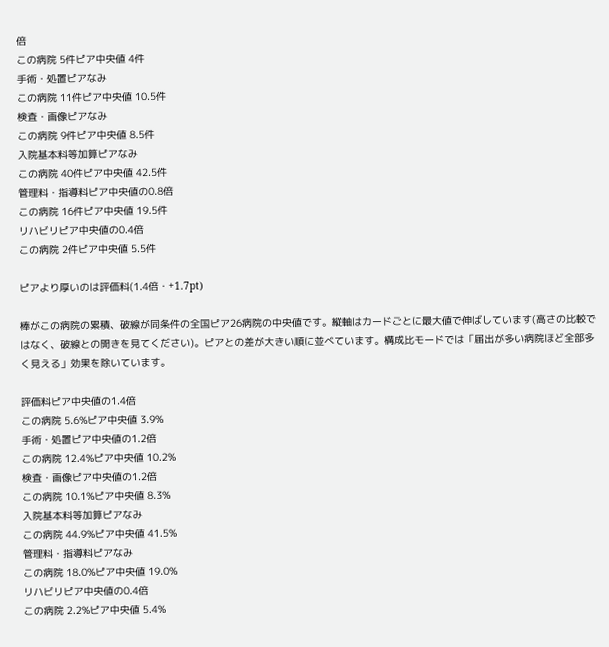倍
この病院 5件ピア中央値 4件
手術・処置ピアなみ
この病院 11件ピア中央値 10.5件
検査・画像ピアなみ
この病院 9件ピア中央値 8.5件
入院基本料等加算ピアなみ
この病院 40件ピア中央値 42.5件
管理料・指導料ピア中央値の0.8倍
この病院 16件ピア中央値 19.5件
リハビリピア中央値の0.4倍
この病院 2件ピア中央値 5.5件

ピアより厚いのは評価料(1.4倍・+1.7pt)

棒がこの病院の累積、破線が同条件の全国ピア26病院の中央値です。縦軸はカードごとに最大値で伸ばしています(高さの比較ではなく、破線との開きを見てください)。ピアとの差が大きい順に並べています。構成比モードでは「届出が多い病院ほど全部多く見える」効果を除いています。

評価料ピア中央値の1.4倍
この病院 5.6%ピア中央値 3.9%
手術・処置ピア中央値の1.2倍
この病院 12.4%ピア中央値 10.2%
検査・画像ピア中央値の1.2倍
この病院 10.1%ピア中央値 8.3%
入院基本料等加算ピアなみ
この病院 44.9%ピア中央値 41.5%
管理料・指導料ピアなみ
この病院 18.0%ピア中央値 19.0%
リハビリピア中央値の0.4倍
この病院 2.2%ピア中央値 5.4%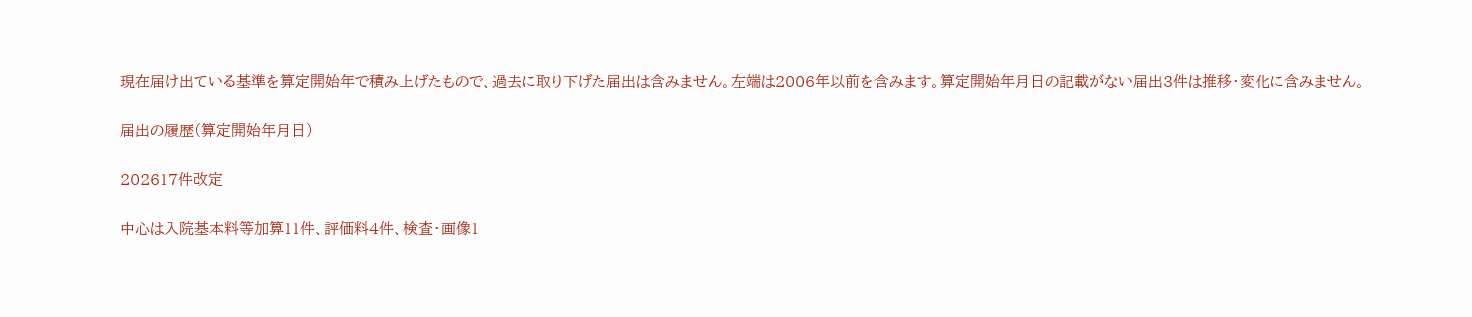現在届け出ている基準を算定開始年で積み上げたもので、過去に取り下げた届出は含みません。左端は2006年以前を含みます。算定開始年月日の記載がない届出3件は推移・変化に含みません。

届出の履歴(算定開始年月日)

202617件改定

中心は入院基本料等加算11件、評価料4件、検査・画像1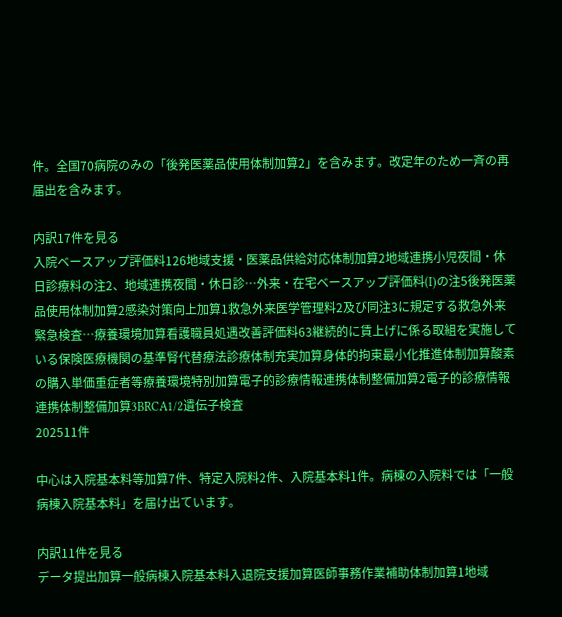件。全国70病院のみの「後発医薬品使用体制加算2」を含みます。改定年のため一斉の再届出を含みます。

内訳17件を見る
入院ベースアップ評価料126地域支援・医薬品供給対応体制加算2地域連携小児夜間・休日診療料の注2、地域連携夜間・休日診…外来・在宅ベースアップ評価料(I)の注5後発医薬品使用体制加算2感染対策向上加算1救急外来医学管理料2及び同注3に規定する救急外来緊急検査…療養環境加算看護職員処遇改善評価料63継続的に賃上げに係る取組を実施している保険医療機関の基準腎代替療法診療体制充実加算身体的拘束最小化推進体制加算酸素の購入単価重症者等療養環境特別加算電子的診療情報連携体制整備加算2電子的診療情報連携体制整備加算3BRCA1/2遺伝子検査
202511件

中心は入院基本料等加算7件、特定入院料2件、入院基本料1件。病棟の入院料では「一般病棟入院基本料」を届け出ています。

内訳11件を見る
データ提出加算一般病棟入院基本料入退院支援加算医師事務作業補助体制加算1地域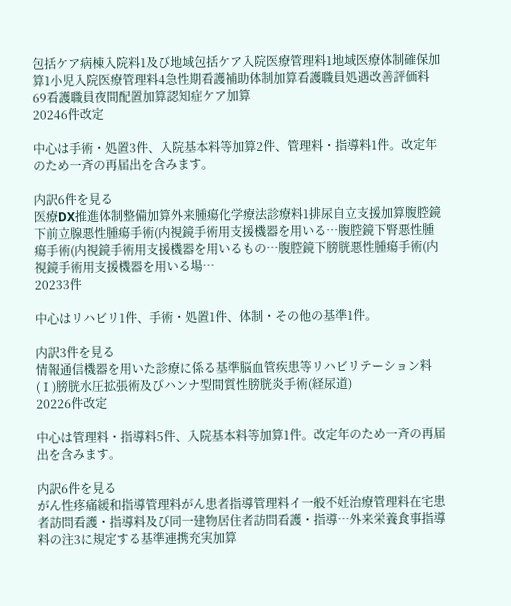包括ケア病棟入院料1及び地域包括ケア入院医療管理料1地域医療体制確保加算1小児入院医療管理料4急性期看護補助体制加算看護職員処遇改善評価料69看護職員夜間配置加算認知症ケア加算
20246件改定

中心は手術・処置3件、入院基本料等加算2件、管理料・指導料1件。改定年のため一斉の再届出を含みます。

内訳6件を見る
医療DX推進体制整備加算外来腫瘍化学療法診療料1排尿自立支援加算腹腔鏡下前立腺悪性腫瘍手術(内視鏡手術用支援機器を用いる…腹腔鏡下腎悪性腫瘍手術(内視鏡手術用支援機器を用いるもの…腹腔鏡下膀胱悪性腫瘍手術(内視鏡手術用支援機器を用いる場…
20233件

中心はリハビリ1件、手術・処置1件、体制・その他の基準1件。

内訳3件を見る
情報通信機器を用いた診療に係る基準脳血管疾患等リハビリテーション料(Ⅰ)膀胱水圧拡張術及びハンナ型間質性膀胱炎手術(経尿道)
20226件改定

中心は管理料・指導料5件、入院基本料等加算1件。改定年のため一斉の再届出を含みます。

内訳6件を見る
がん性疼痛緩和指導管理料がん患者指導管理料イ一般不妊治療管理料在宅患者訪問看護・指導料及び同一建物居住者訪問看護・指導…外来栄養食事指導料の注3に規定する基準連携充実加算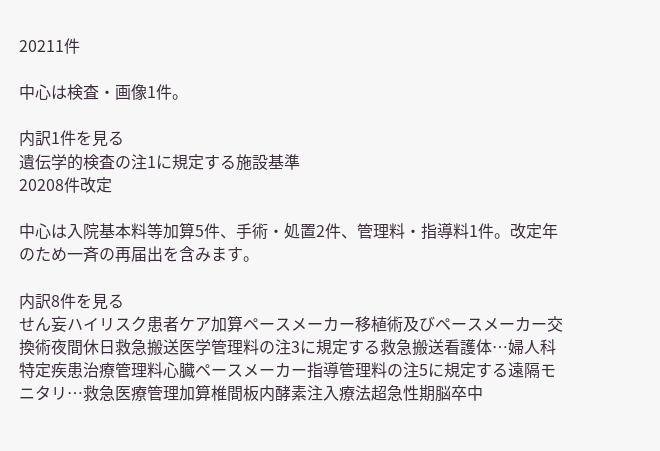20211件

中心は検査・画像1件。

内訳1件を見る
遺伝学的検査の注1に規定する施設基準
20208件改定

中心は入院基本料等加算5件、手術・処置2件、管理料・指導料1件。改定年のため一斉の再届出を含みます。

内訳8件を見る
せん妄ハイリスク患者ケア加算ペースメーカー移植術及びペースメーカー交換術夜間休日救急搬送医学管理料の注3に規定する救急搬送看護体…婦人科特定疾患治療管理料心臓ペースメーカー指導管理料の注5に規定する遠隔モニタリ…救急医療管理加算椎間板内酵素注入療法超急性期脳卒中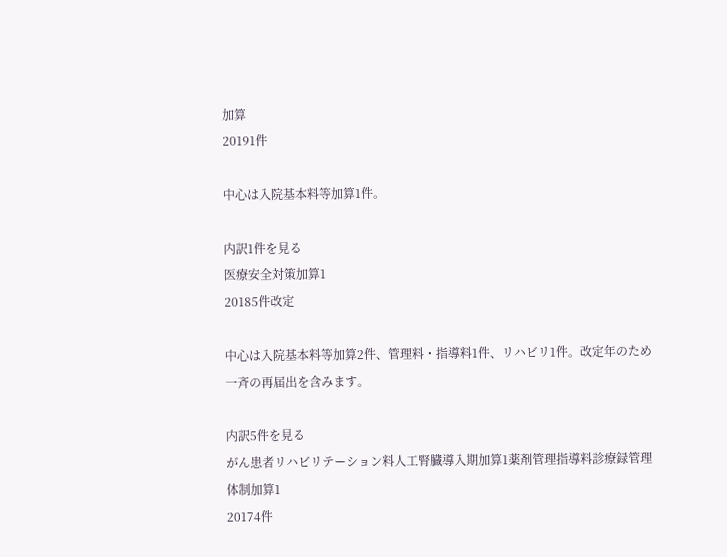加算
20191件

中心は入院基本料等加算1件。

内訳1件を見る
医療安全対策加算1
20185件改定

中心は入院基本料等加算2件、管理料・指導料1件、リハビリ1件。改定年のため一斉の再届出を含みます。

内訳5件を見る
がん患者リハビリテーション料人工腎臓導入期加算1薬剤管理指導料診療録管理体制加算1
20174件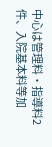中心は管理料・指導料2件、入院基本料等加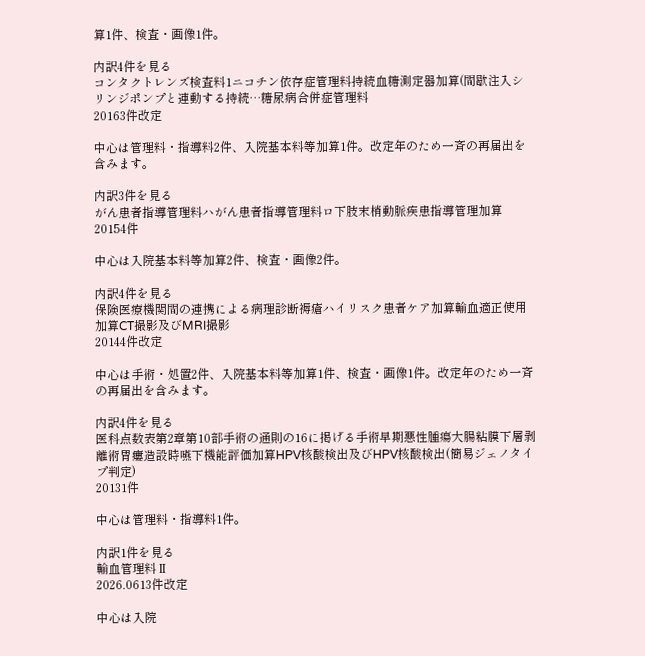算1件、検査・画像1件。

内訳4件を見る
コンタクトレンズ検査料1ニコチン依存症管理料持続血糖測定器加算(間歇注入シリンジポンプと連動する持続…糖尿病合併症管理料
20163件改定

中心は管理料・指導料2件、入院基本料等加算1件。改定年のため一斉の再届出を含みます。

内訳3件を見る
がん患者指導管理料ハがん患者指導管理料ロ下肢末梢動脈疾患指導管理加算
20154件

中心は入院基本料等加算2件、検査・画像2件。

内訳4件を見る
保険医療機関間の連携による病理診断褥瘡ハイリスク患者ケア加算輸血適正使用加算CT撮影及びMRI撮影
20144件改定

中心は手術・処置2件、入院基本料等加算1件、検査・画像1件。改定年のため一斉の再届出を含みます。

内訳4件を見る
医科点数表第2章第10部手術の通則の16に掲げる手術早期悪性腫瘍大腸粘膜下層剥離術胃瘻造設時嚥下機能評価加算HPV核酸検出及びHPV核酸検出(簡易ジェノタイプ判定)
20131件

中心は管理料・指導料1件。

内訳1件を見る
輸血管理料Ⅱ
2026.0613件改定

中心は入院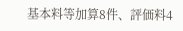基本料等加算8件、評価料4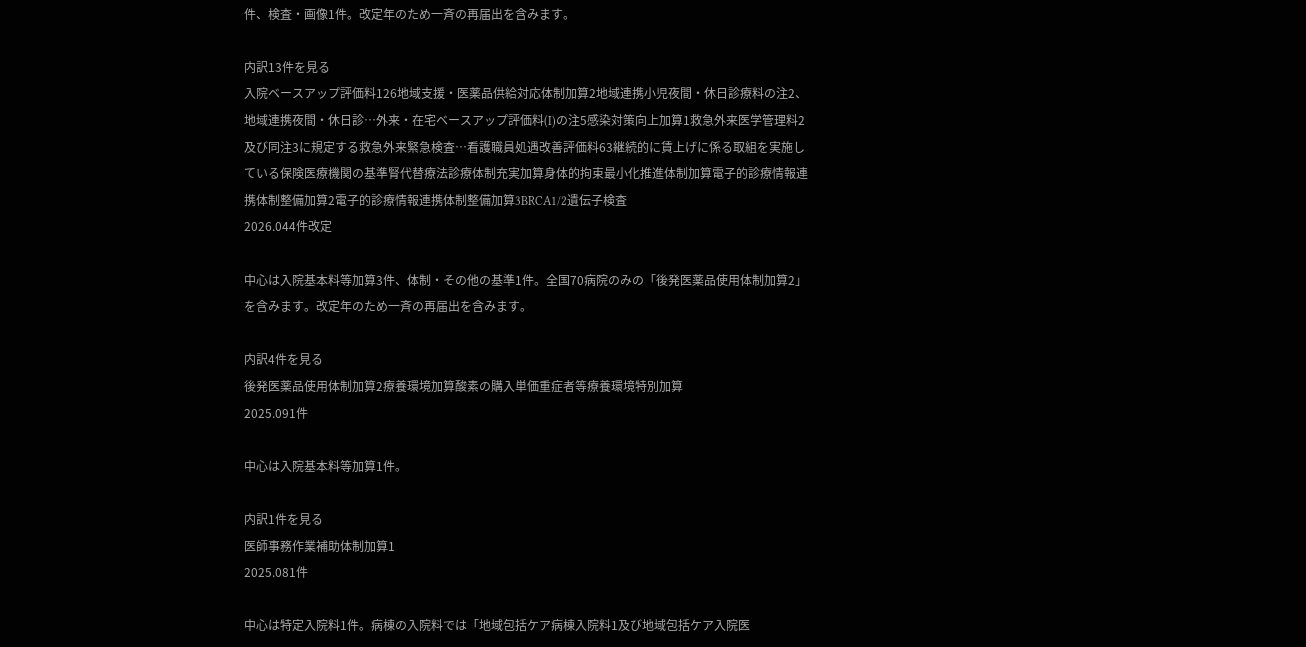件、検査・画像1件。改定年のため一斉の再届出を含みます。

内訳13件を見る
入院ベースアップ評価料126地域支援・医薬品供給対応体制加算2地域連携小児夜間・休日診療料の注2、地域連携夜間・休日診…外来・在宅ベースアップ評価料(I)の注5感染対策向上加算1救急外来医学管理料2及び同注3に規定する救急外来緊急検査…看護職員処遇改善評価料63継続的に賃上げに係る取組を実施している保険医療機関の基準腎代替療法診療体制充実加算身体的拘束最小化推進体制加算電子的診療情報連携体制整備加算2電子的診療情報連携体制整備加算3BRCA1/2遺伝子検査
2026.044件改定

中心は入院基本料等加算3件、体制・その他の基準1件。全国70病院のみの「後発医薬品使用体制加算2」を含みます。改定年のため一斉の再届出を含みます。

内訳4件を見る
後発医薬品使用体制加算2療養環境加算酸素の購入単価重症者等療養環境特別加算
2025.091件

中心は入院基本料等加算1件。

内訳1件を見る
医師事務作業補助体制加算1
2025.081件

中心は特定入院料1件。病棟の入院料では「地域包括ケア病棟入院料1及び地域包括ケア入院医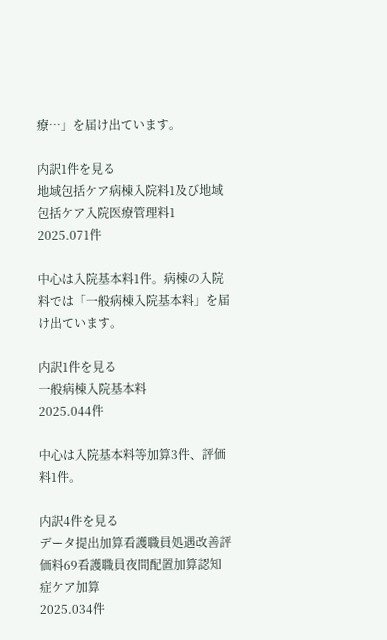療…」を届け出ています。

内訳1件を見る
地域包括ケア病棟入院料1及び地域包括ケア入院医療管理料1
2025.071件

中心は入院基本料1件。病棟の入院料では「一般病棟入院基本料」を届け出ています。

内訳1件を見る
一般病棟入院基本料
2025.044件

中心は入院基本料等加算3件、評価料1件。

内訳4件を見る
データ提出加算看護職員処遇改善評価料69看護職員夜間配置加算認知症ケア加算
2025.034件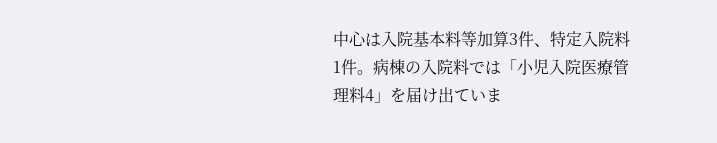中心は入院基本料等加算3件、特定入院料1件。病棟の入院料では「小児入院医療管理料4」を届け出ていま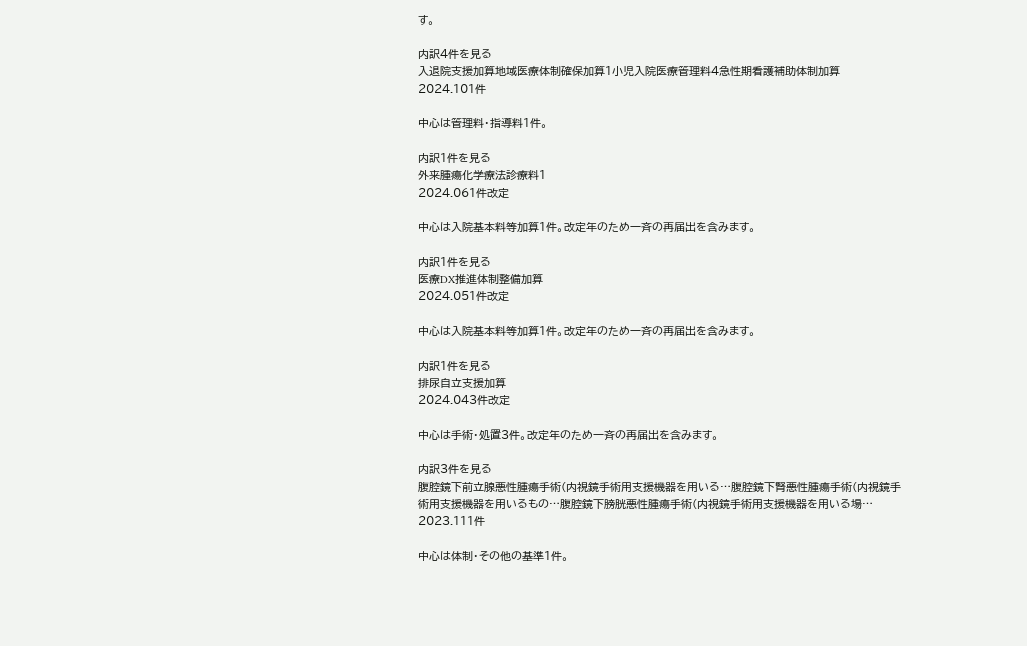す。

内訳4件を見る
入退院支援加算地域医療体制確保加算1小児入院医療管理料4急性期看護補助体制加算
2024.101件

中心は管理料・指導料1件。

内訳1件を見る
外来腫瘍化学療法診療料1
2024.061件改定

中心は入院基本料等加算1件。改定年のため一斉の再届出を含みます。

内訳1件を見る
医療DX推進体制整備加算
2024.051件改定

中心は入院基本料等加算1件。改定年のため一斉の再届出を含みます。

内訳1件を見る
排尿自立支援加算
2024.043件改定

中心は手術・処置3件。改定年のため一斉の再届出を含みます。

内訳3件を見る
腹腔鏡下前立腺悪性腫瘍手術(内視鏡手術用支援機器を用いる…腹腔鏡下腎悪性腫瘍手術(内視鏡手術用支援機器を用いるもの…腹腔鏡下膀胱悪性腫瘍手術(内視鏡手術用支援機器を用いる場…
2023.111件

中心は体制・その他の基準1件。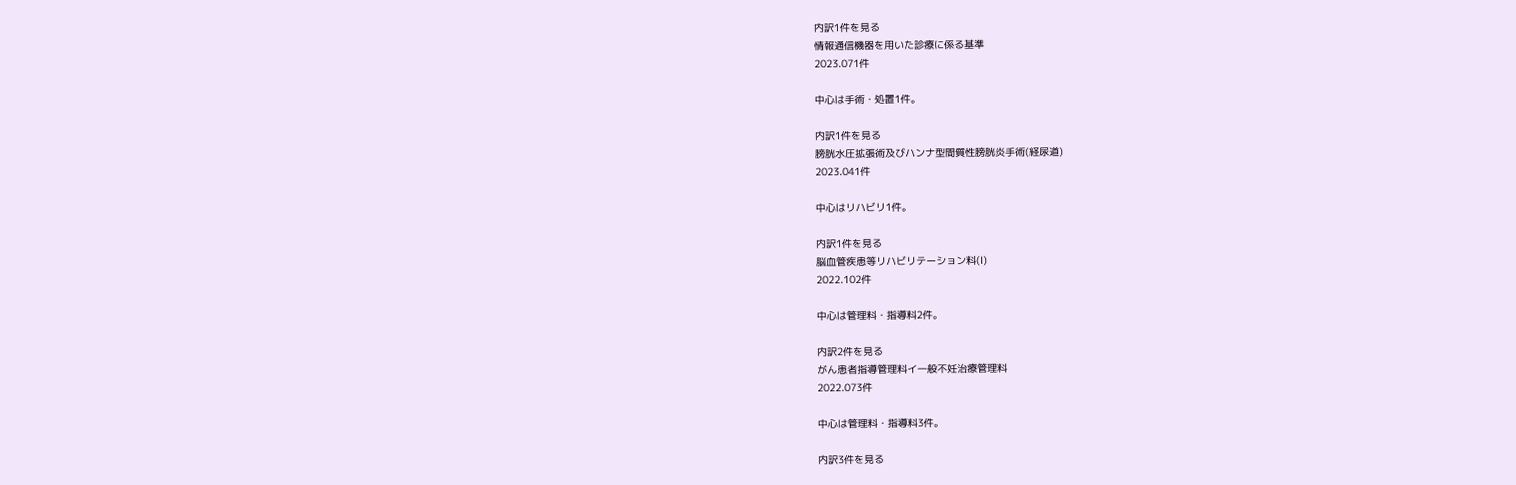内訳1件を見る
情報通信機器を用いた診療に係る基準
2023.071件

中心は手術・処置1件。

内訳1件を見る
膀胱水圧拡張術及びハンナ型間質性膀胱炎手術(経尿道)
2023.041件

中心はリハビリ1件。

内訳1件を見る
脳血管疾患等リハビリテーション料(Ⅰ)
2022.102件

中心は管理料・指導料2件。

内訳2件を見る
がん患者指導管理料イ一般不妊治療管理料
2022.073件

中心は管理料・指導料3件。

内訳3件を見る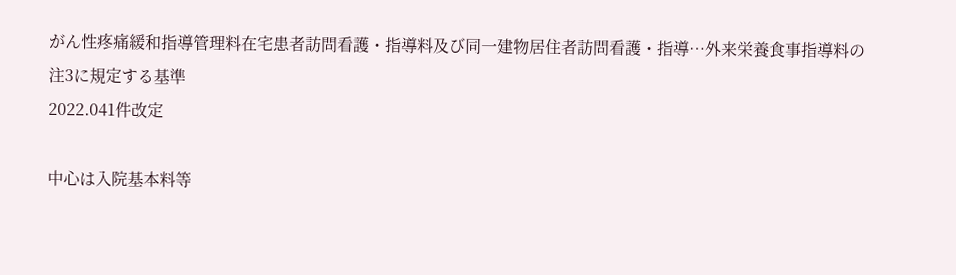がん性疼痛緩和指導管理料在宅患者訪問看護・指導料及び同一建物居住者訪問看護・指導…外来栄養食事指導料の注3に規定する基準
2022.041件改定

中心は入院基本料等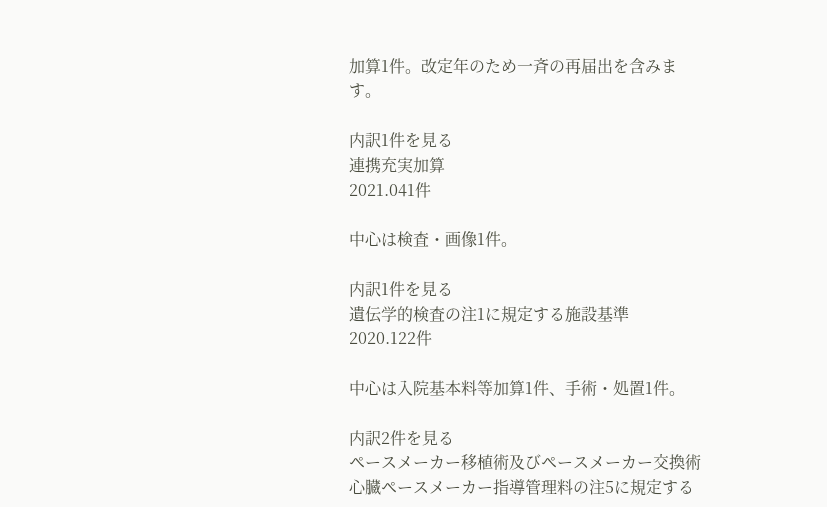加算1件。改定年のため一斉の再届出を含みます。

内訳1件を見る
連携充実加算
2021.041件

中心は検査・画像1件。

内訳1件を見る
遺伝学的検査の注1に規定する施設基準
2020.122件

中心は入院基本料等加算1件、手術・処置1件。

内訳2件を見る
ペースメーカー移植術及びペースメーカー交換術心臓ペースメーカー指導管理料の注5に規定する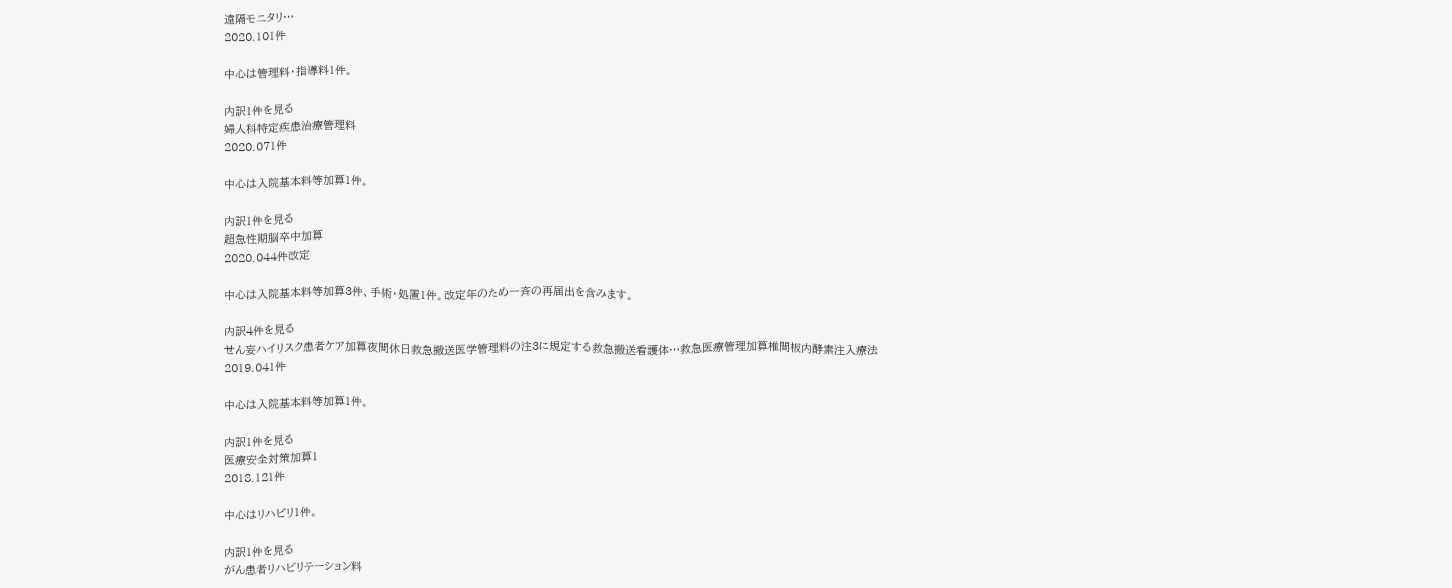遠隔モニタリ…
2020.101件

中心は管理料・指導料1件。

内訳1件を見る
婦人科特定疾患治療管理料
2020.071件

中心は入院基本料等加算1件。

内訳1件を見る
超急性期脳卒中加算
2020.044件改定

中心は入院基本料等加算3件、手術・処置1件。改定年のため一斉の再届出を含みます。

内訳4件を見る
せん妄ハイリスク患者ケア加算夜間休日救急搬送医学管理料の注3に規定する救急搬送看護体…救急医療管理加算椎間板内酵素注入療法
2019.041件

中心は入院基本料等加算1件。

内訳1件を見る
医療安全対策加算1
2018.121件

中心はリハビリ1件。

内訳1件を見る
がん患者リハビリテーション料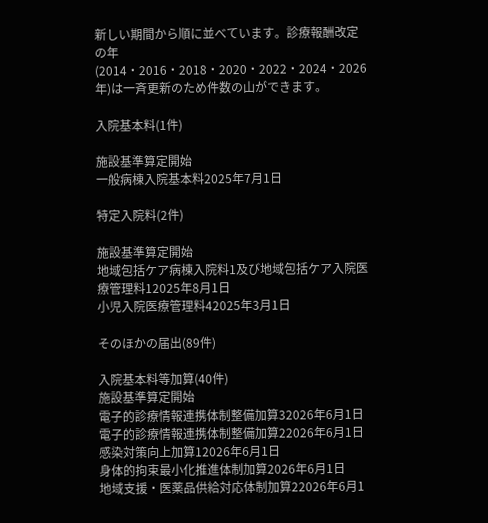新しい期間から順に並べています。診療報酬改定の年(2014・2016・2018・2020・2022・2024・2026年)は一斉更新のため件数の山ができます。

入院基本料(1件)

施設基準算定開始
一般病棟入院基本料2025年7月1日

特定入院料(2件)

施設基準算定開始
地域包括ケア病棟入院料1及び地域包括ケア入院医療管理料12025年8月1日
小児入院医療管理料42025年3月1日

そのほかの届出(89件)

入院基本料等加算(40件)
施設基準算定開始
電子的診療情報連携体制整備加算32026年6月1日
電子的診療情報連携体制整備加算22026年6月1日
感染対策向上加算12026年6月1日
身体的拘束最小化推進体制加算2026年6月1日
地域支援・医薬品供給対応体制加算22026年6月1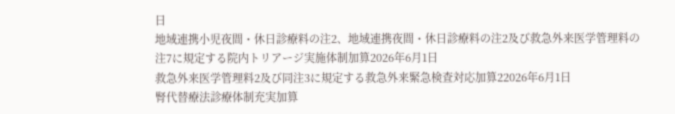日
地域連携小児夜間・休日診療料の注2、地域連携夜間・休日診療料の注2及び救急外来医学管理料の注7に規定する院内トリアージ実施体制加算2026年6月1日
救急外来医学管理料2及び同注3に規定する救急外来緊急検査対応加算22026年6月1日
腎代替療法診療体制充実加算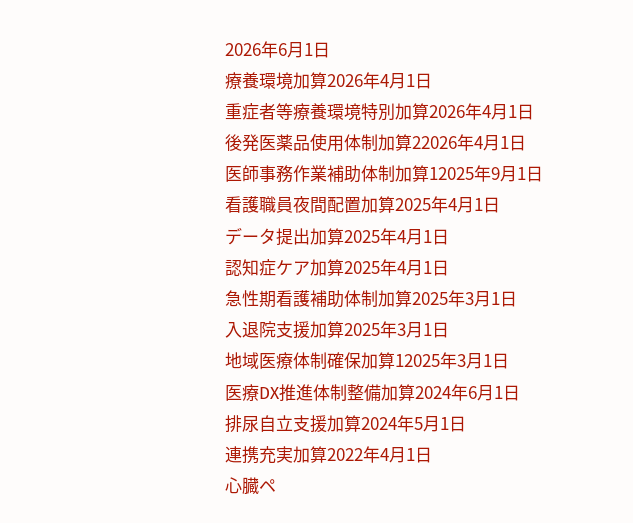2026年6月1日
療養環境加算2026年4月1日
重症者等療養環境特別加算2026年4月1日
後発医薬品使用体制加算22026年4月1日
医師事務作業補助体制加算12025年9月1日
看護職員夜間配置加算2025年4月1日
データ提出加算2025年4月1日
認知症ケア加算2025年4月1日
急性期看護補助体制加算2025年3月1日
入退院支援加算2025年3月1日
地域医療体制確保加算12025年3月1日
医療DX推進体制整備加算2024年6月1日
排尿自立支援加算2024年5月1日
連携充実加算2022年4月1日
心臓ペ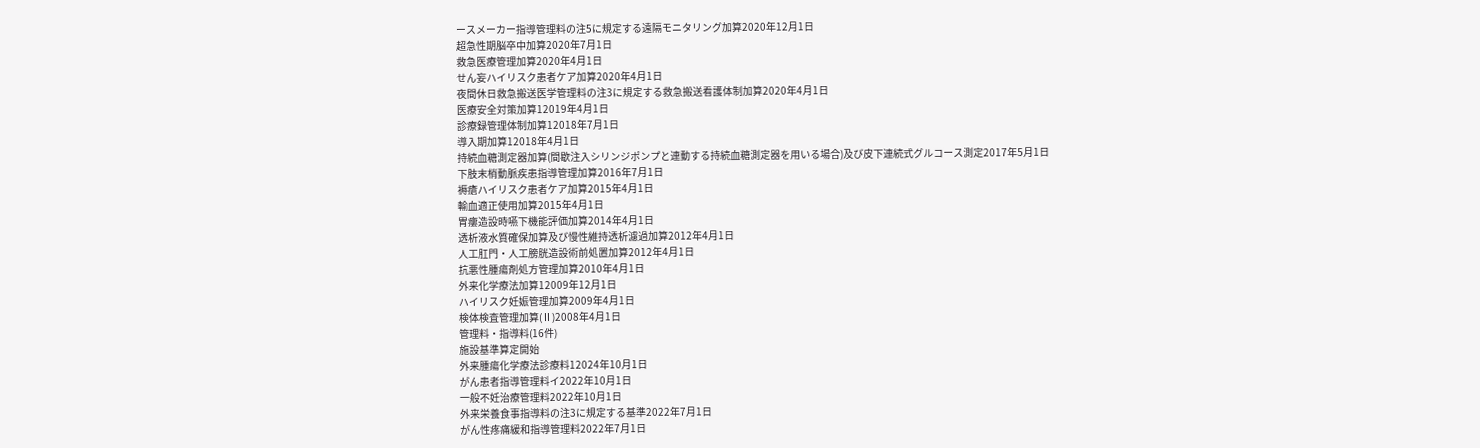ースメーカー指導管理料の注5に規定する遠隔モニタリング加算2020年12月1日
超急性期脳卒中加算2020年7月1日
救急医療管理加算2020年4月1日
せん妄ハイリスク患者ケア加算2020年4月1日
夜間休日救急搬送医学管理料の注3に規定する救急搬送看護体制加算2020年4月1日
医療安全対策加算12019年4月1日
診療録管理体制加算12018年7月1日
導入期加算12018年4月1日
持続血糖測定器加算(間歇注入シリンジポンプと連動する持続血糖測定器を用いる場合)及び皮下連続式グルコース測定2017年5月1日
下肢末梢動脈疾患指導管理加算2016年7月1日
褥瘡ハイリスク患者ケア加算2015年4月1日
輸血適正使用加算2015年4月1日
胃瘻造設時嚥下機能評価加算2014年4月1日
透析液水質確保加算及び慢性維持透析濾過加算2012年4月1日
人工肛門・人工膀胱造設術前処置加算2012年4月1日
抗悪性腫瘍剤処方管理加算2010年4月1日
外来化学療法加算12009年12月1日
ハイリスク妊娠管理加算2009年4月1日
検体検査管理加算(Ⅱ)2008年4月1日
管理料・指導料(16件)
施設基準算定開始
外来腫瘍化学療法診療料12024年10月1日
がん患者指導管理料イ2022年10月1日
一般不妊治療管理料2022年10月1日
外来栄養食事指導料の注3に規定する基準2022年7月1日
がん性疼痛緩和指導管理料2022年7月1日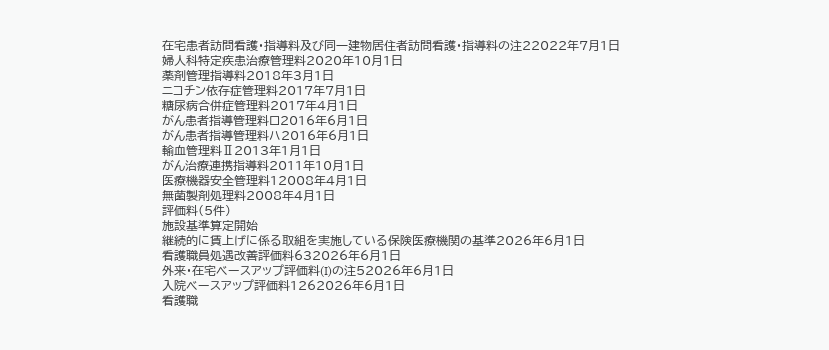在宅患者訪問看護・指導料及び同一建物居住者訪問看護・指導料の注22022年7月1日
婦人科特定疾患治療管理料2020年10月1日
薬剤管理指導料2018年3月1日
ニコチン依存症管理料2017年7月1日
糖尿病合併症管理料2017年4月1日
がん患者指導管理料ロ2016年6月1日
がん患者指導管理料ハ2016年6月1日
輸血管理料Ⅱ2013年1月1日
がん治療連携指導料2011年10月1日
医療機器安全管理料12008年4月1日
無菌製剤処理料2008年4月1日
評価料(5件)
施設基準算定開始
継続的に賃上げに係る取組を実施している保険医療機関の基準2026年6月1日
看護職員処遇改善評価料632026年6月1日
外来・在宅ベースアップ評価料(I)の注52026年6月1日
入院ベースアップ評価料1262026年6月1日
看護職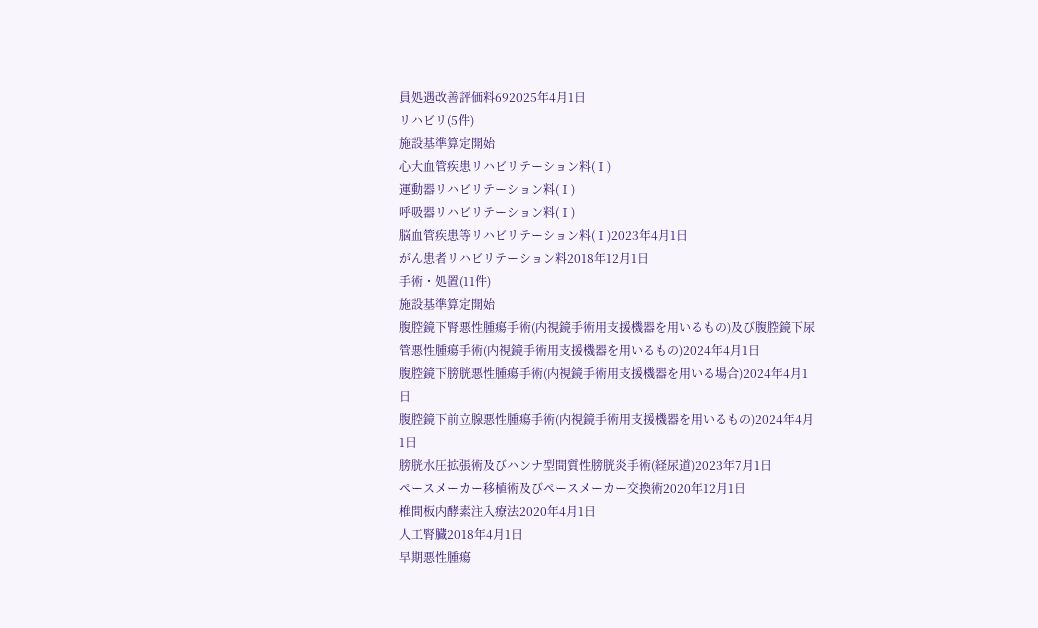員処遇改善評価料692025年4月1日
リハビリ(5件)
施設基準算定開始
心大血管疾患リハビリテーション料(Ⅰ)
運動器リハビリテーション料(Ⅰ)
呼吸器リハビリテーション料(Ⅰ)
脳血管疾患等リハビリテーション料(Ⅰ)2023年4月1日
がん患者リハビリテーション料2018年12月1日
手術・処置(11件)
施設基準算定開始
腹腔鏡下腎悪性腫瘍手術(内視鏡手術用支援機器を用いるもの)及び腹腔鏡下尿管悪性腫瘍手術(内視鏡手術用支援機器を用いるもの)2024年4月1日
腹腔鏡下膀胱悪性腫瘍手術(内視鏡手術用支援機器を用いる場合)2024年4月1日
腹腔鏡下前立腺悪性腫瘍手術(内視鏡手術用支援機器を用いるもの)2024年4月1日
膀胱水圧拡張術及びハンナ型間質性膀胱炎手術(経尿道)2023年7月1日
ペースメーカー移植術及びペースメーカー交換術2020年12月1日
椎間板内酵素注入療法2020年4月1日
人工腎臓2018年4月1日
早期悪性腫瘍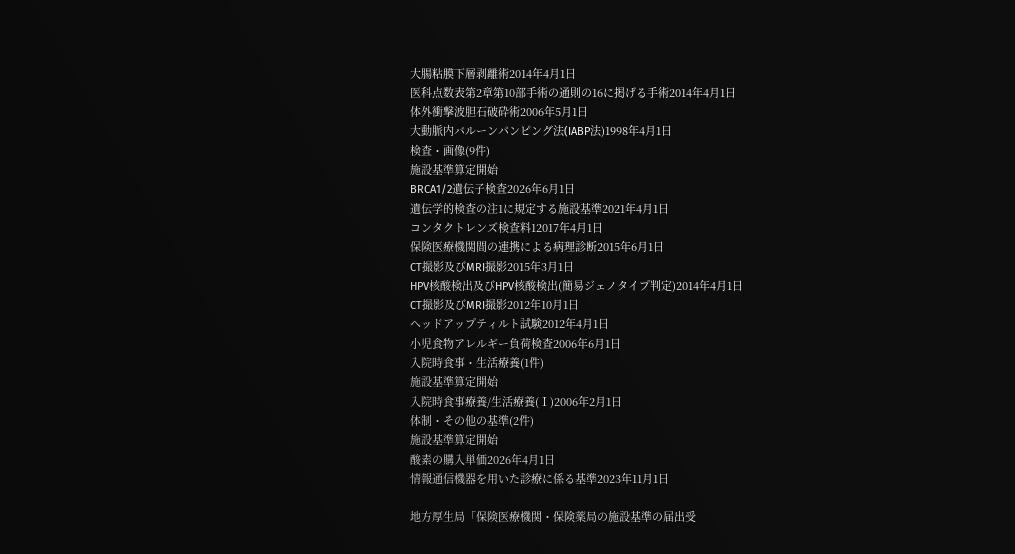大腸粘膜下層剥離術2014年4月1日
医科点数表第2章第10部手術の通則の16に掲げる手術2014年4月1日
体外衝撃波胆石破砕術2006年5月1日
大動脈内バルーンパンピング法(IABP法)1998年4月1日
検査・画像(9件)
施設基準算定開始
BRCA1/2遺伝子検査2026年6月1日
遺伝学的検査の注1に規定する施設基準2021年4月1日
コンタクトレンズ検査料12017年4月1日
保険医療機関間の連携による病理診断2015年6月1日
CT撮影及びMRI撮影2015年3月1日
HPV核酸検出及びHPV核酸検出(簡易ジェノタイプ判定)2014年4月1日
CT撮影及びMRI撮影2012年10月1日
ヘッドアップティルト試験2012年4月1日
小児食物アレルギー負荷検査2006年6月1日
入院時食事・生活療養(1件)
施設基準算定開始
入院時食事療養/生活療養(Ⅰ)2006年2月1日
体制・その他の基準(2件)
施設基準算定開始
酸素の購入単価2026年4月1日
情報通信機器を用いた診療に係る基準2023年11月1日

地方厚生局「保険医療機関・保険薬局の施設基準の届出受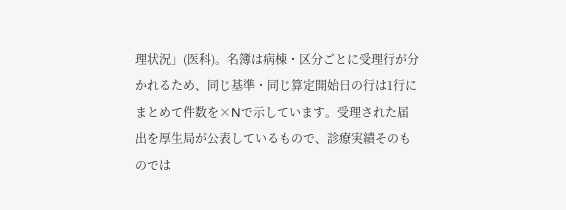理状況」(医科)。名簿は病棟・区分ごとに受理行が分かれるため、同じ基準・同じ算定開始日の行は1行にまとめて件数を×Nで示しています。受理された届出を厚生局が公表しているもので、診療実績そのものでは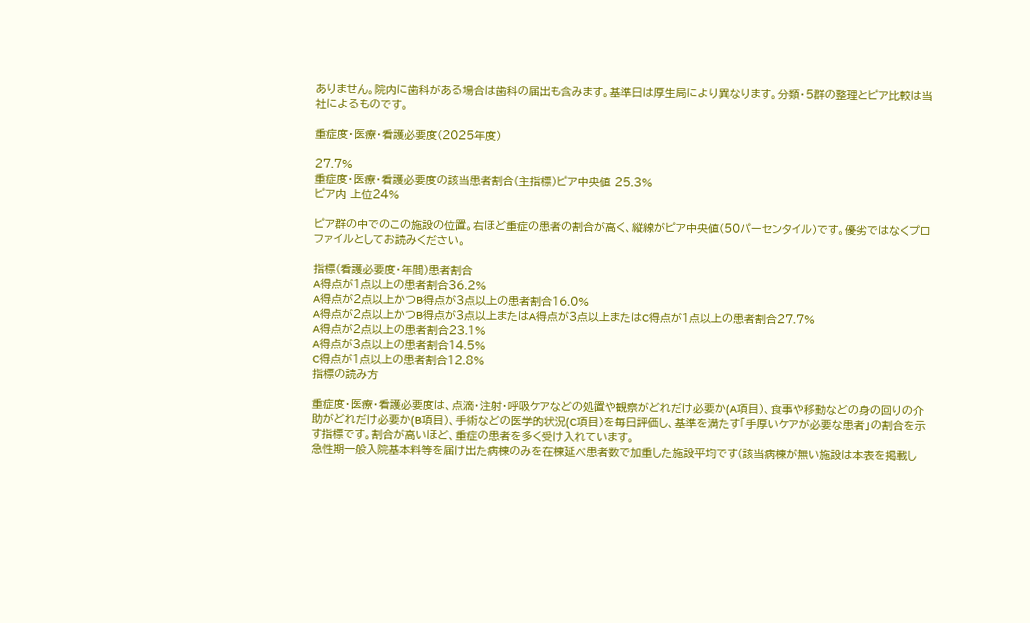ありません。院内に歯科がある場合は歯科の届出も含みます。基準日は厚生局により異なります。分類・5群の整理とピア比較は当社によるものです。

重症度・医療・看護必要度(2025年度)

27.7%
重症度・医療・看護必要度の該当患者割合(主指標)ピア中央値 25.3%
ピア内 上位24%

ピア群の中でのこの施設の位置。右ほど重症の患者の割合が高く、縦線がピア中央値(50パーセンタイル)です。優劣ではなくプロファイルとしてお読みください。

指標(看護必要度・年間)患者割合
A得点が1点以上の患者割合36.2%
A得点が2点以上かつB得点が3点以上の患者割合16.0%
A得点が2点以上かつB得点が3点以上またはA得点が3点以上またはC得点が1点以上の患者割合27.7%
A得点が2点以上の患者割合23.1%
A得点が3点以上の患者割合14.5%
C得点が1点以上の患者割合12.8%
指標の読み方

重症度・医療・看護必要度は、点滴・注射・呼吸ケアなどの処置や観察がどれだけ必要か(A項目)、食事や移動などの身の回りの介助がどれだけ必要か(B項目)、手術などの医学的状況(C項目)を毎日評価し、基準を満たす「手厚いケアが必要な患者」の割合を示す指標です。割合が高いほど、重症の患者を多く受け入れています。
急性期一般入院基本料等を届け出た病棟のみを在棟延べ患者数で加重した施設平均です(該当病棟が無い施設は本表を掲載し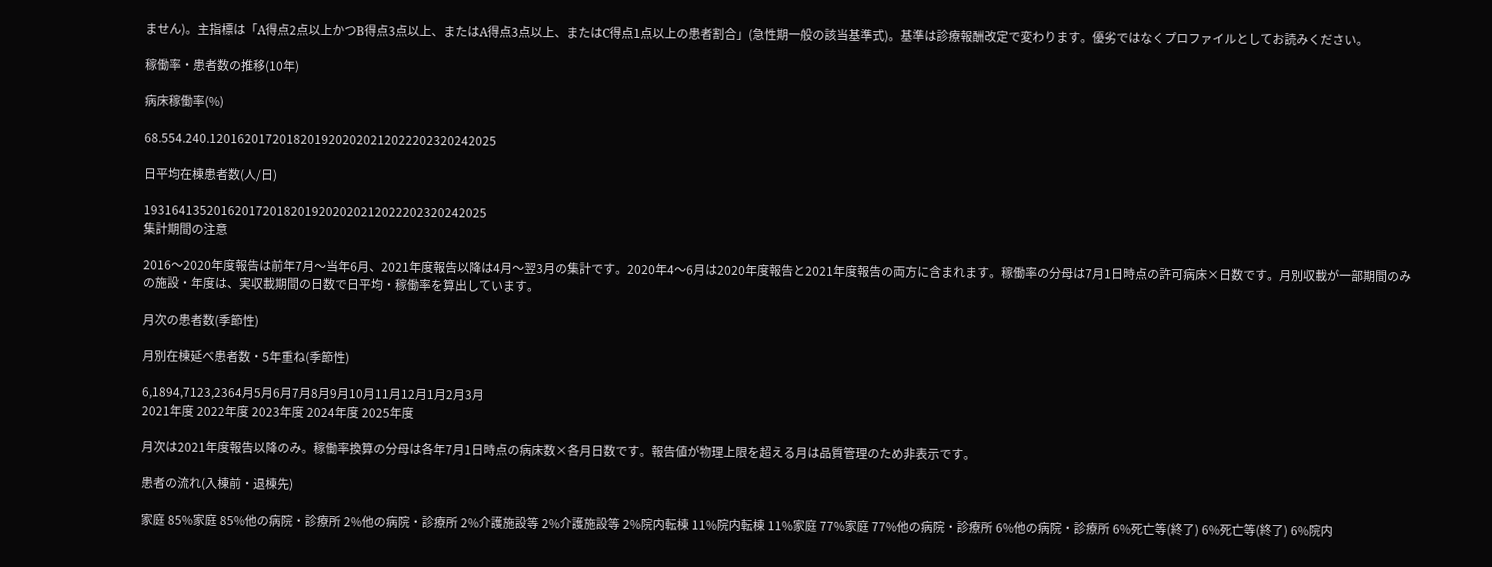ません)。主指標は「A得点2点以上かつB得点3点以上、またはA得点3点以上、またはC得点1点以上の患者割合」(急性期一般の該当基準式)。基準は診療報酬改定で変わります。優劣ではなくプロファイルとしてお読みください。

稼働率・患者数の推移(10年)

病床稼働率(%)

68.554.240.12016201720182019202020212022202320242025

日平均在棟患者数(人/日)

1931641352016201720182019202020212022202320242025
集計期間の注意

2016〜2020年度報告は前年7月〜当年6月、2021年度報告以降は4月〜翌3月の集計です。2020年4〜6月は2020年度報告と2021年度報告の両方に含まれます。稼働率の分母は7月1日時点の許可病床×日数です。月別収載が一部期間のみの施設・年度は、実収載期間の日数で日平均・稼働率を算出しています。

月次の患者数(季節性)

月別在棟延べ患者数・5年重ね(季節性)

6,1894,7123,2364月5月6月7月8月9月10月11月12月1月2月3月
2021年度 2022年度 2023年度 2024年度 2025年度

月次は2021年度報告以降のみ。稼働率換算の分母は各年7月1日時点の病床数×各月日数です。報告値が物理上限を超える月は品質管理のため非表示です。

患者の流れ(入棟前・退棟先)

家庭 85%家庭 85%他の病院・診療所 2%他の病院・診療所 2%介護施設等 2%介護施設等 2%院内転棟 11%院内転棟 11%家庭 77%家庭 77%他の病院・診療所 6%他の病院・診療所 6%死亡等(終了) 6%死亡等(終了) 6%院内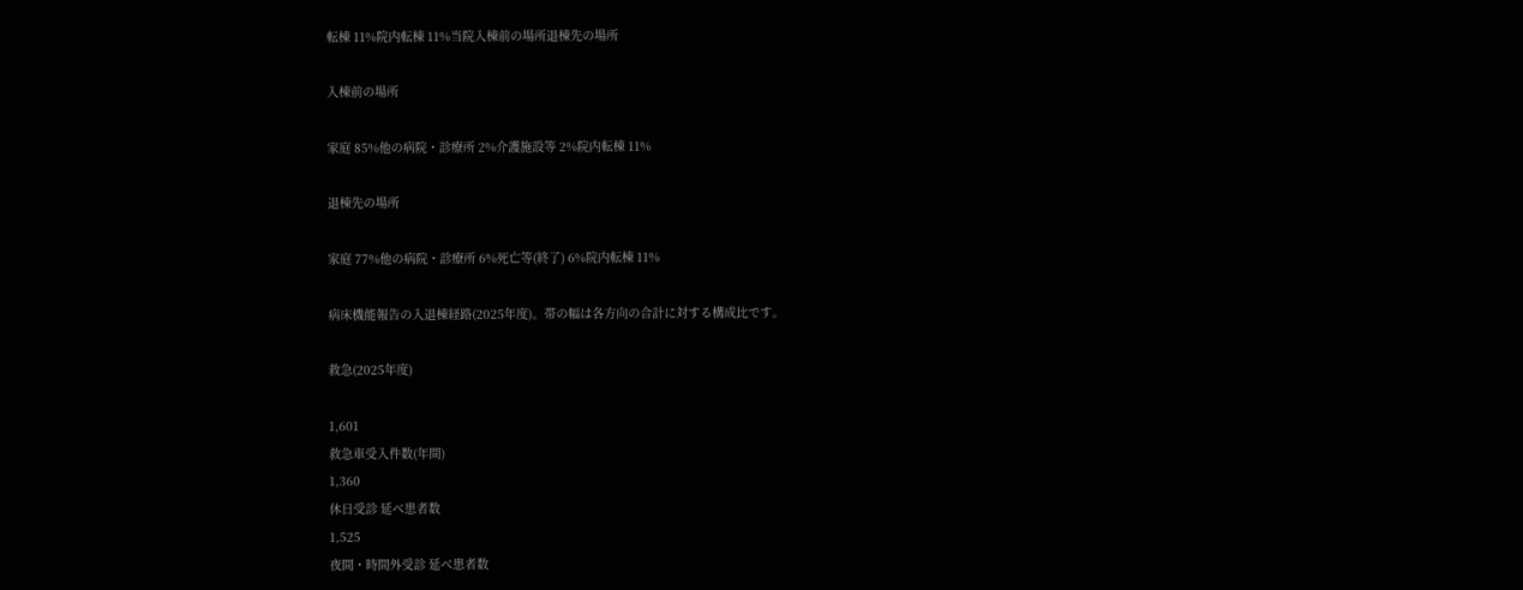転棟 11%院内転棟 11%当院入棟前の場所退棟先の場所

入棟前の場所

家庭 85%他の病院・診療所 2%介護施設等 2%院内転棟 11%

退棟先の場所

家庭 77%他の病院・診療所 6%死亡等(終了) 6%院内転棟 11%

病床機能報告の入退棟経路(2025年度)。帯の幅は各方向の合計に対する構成比です。

救急(2025年度)

1,601
救急車受入件数(年間)
1,360
休日受診 延べ患者数
1,525
夜間・時間外受診 延べ患者数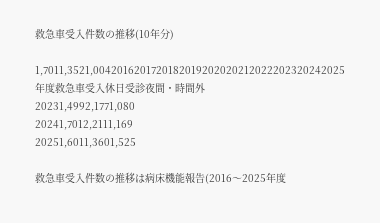救急車受入件数の推移(10年分)

1,7011,3521,0042016201720182019202020212022202320242025
年度救急車受入休日受診夜間・時間外
20231,4992,1771,080
20241,7012,2111,169
20251,6011,3601,525

救急車受入件数の推移は病床機能報告(2016〜2025年度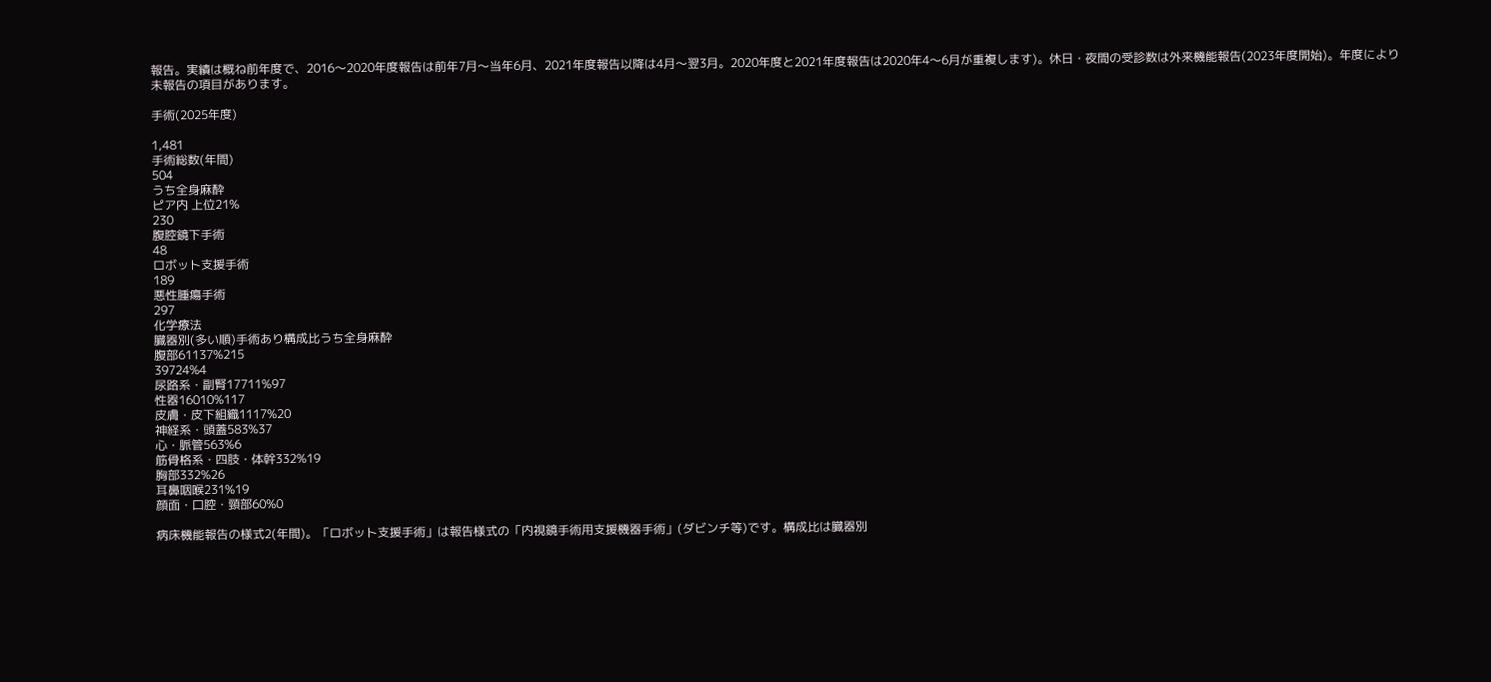報告。実績は概ね前年度で、2016〜2020年度報告は前年7月〜当年6月、2021年度報告以降は4月〜翌3月。2020年度と2021年度報告は2020年4〜6月が重複します)。休日・夜間の受診数は外来機能報告(2023年度開始)。年度により未報告の項目があります。

手術(2025年度)

1,481
手術総数(年間)
504
うち全身麻酔
ピア内 上位21%
230
腹腔鏡下手術
48
ロボット支援手術
189
悪性腫瘍手術
297
化学療法
臓器別(多い順)手術あり構成比うち全身麻酔
腹部61137%215
39724%4
尿路系・副腎17711%97
性器16010%117
皮膚・皮下組織1117%20
神経系・頭蓋583%37
心・脈管563%6
筋骨格系・四肢・体幹332%19
胸部332%26
耳鼻咽喉231%19
顔面・口腔・頸部60%0

病床機能報告の様式2(年間)。「ロボット支援手術」は報告様式の「内視鏡手術用支援機器手術」(ダビンチ等)です。構成比は臓器別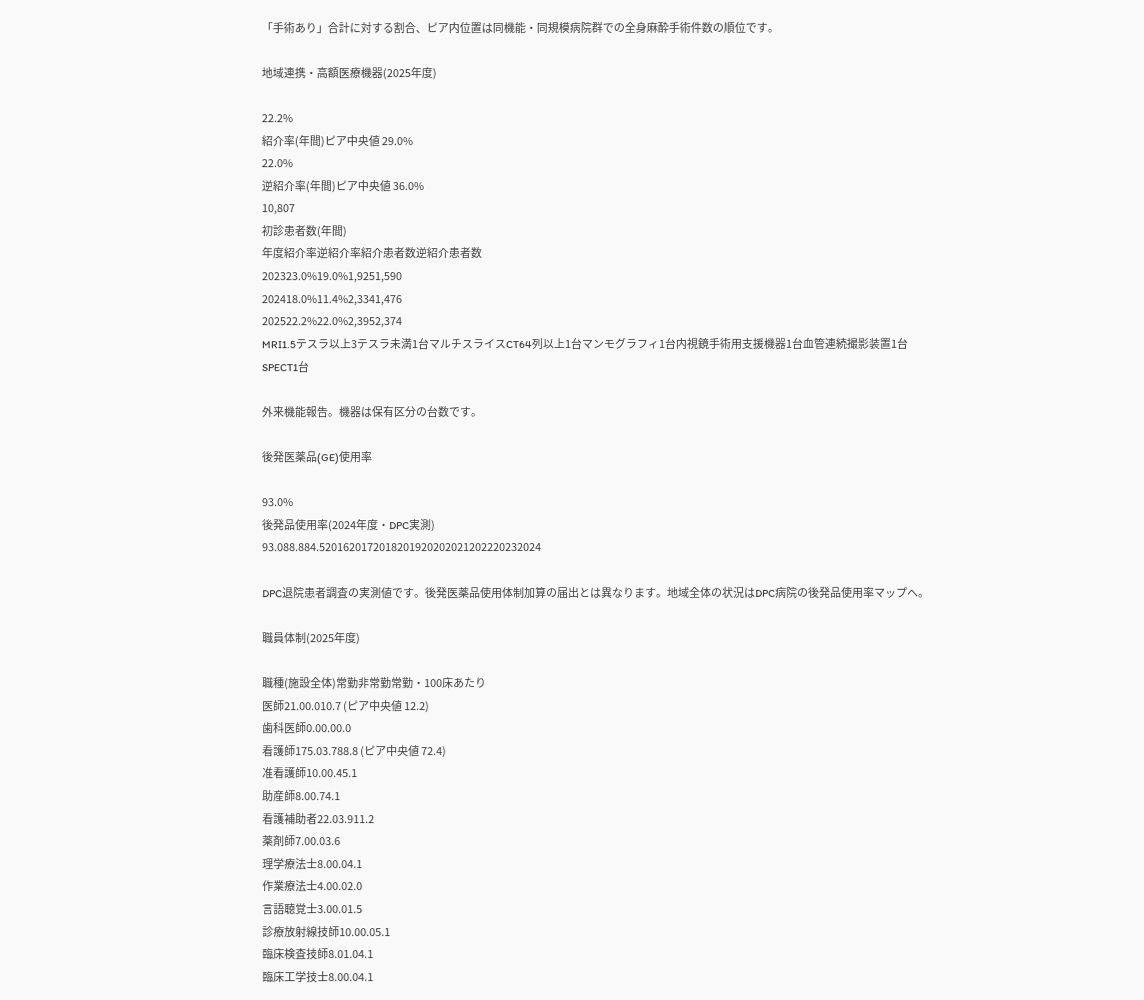「手術あり」合計に対する割合、ピア内位置は同機能・同規模病院群での全身麻酔手術件数の順位です。

地域連携・高額医療機器(2025年度)

22.2%
紹介率(年間)ピア中央値 29.0%
22.0%
逆紹介率(年間)ピア中央値 36.0%
10,807
初診患者数(年間)
年度紹介率逆紹介率紹介患者数逆紹介患者数
202323.0%19.0%1,9251,590
202418.0%11.4%2,3341,476
202522.2%22.0%2,3952,374
MRI1.5テスラ以上3テスラ未満1台マルチスライスCT64列以上1台マンモグラフィ1台内視鏡手術用支援機器1台血管連続撮影装置1台SPECT1台

外来機能報告。機器は保有区分の台数です。

後発医薬品(GE)使用率

93.0%
後発品使用率(2024年度・DPC実測)
93.088.884.5201620172018201920202021202220232024

DPC退院患者調査の実測値です。後発医薬品使用体制加算の届出とは異なります。地域全体の状況はDPC病院の後発品使用率マップへ。

職員体制(2025年度)

職種(施設全体)常勤非常勤常勤・100床あたり
医師21.00.010.7 (ピア中央値 12.2)
歯科医師0.00.00.0
看護師175.03.788.8 (ピア中央値 72.4)
准看護師10.00.45.1
助産師8.00.74.1
看護補助者22.03.911.2
薬剤師7.00.03.6
理学療法士8.00.04.1
作業療法士4.00.02.0
言語聴覚士3.00.01.5
診療放射線技師10.00.05.1
臨床検査技師8.01.04.1
臨床工学技士8.00.04.1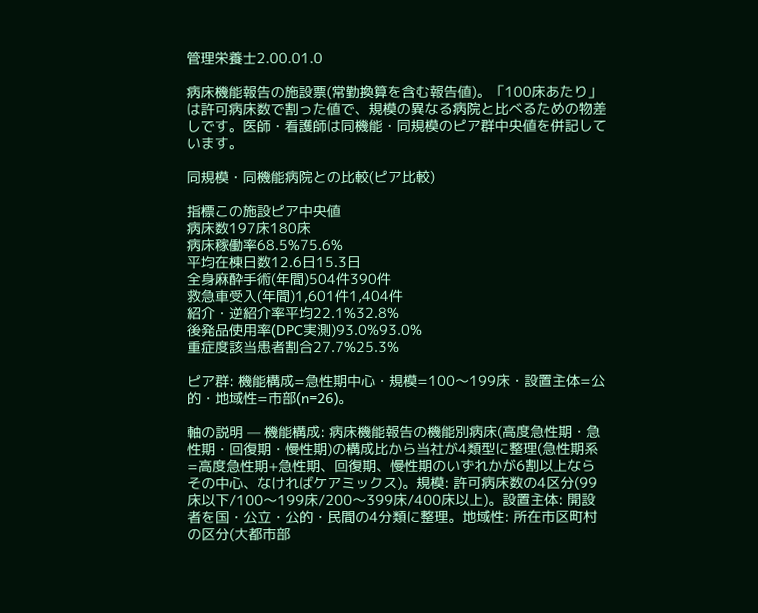管理栄養士2.00.01.0

病床機能報告の施設票(常勤換算を含む報告値)。「100床あたり」は許可病床数で割った値で、規模の異なる病院と比べるための物差しです。医師・看護師は同機能・同規模のピア群中央値を併記しています。

同規模・同機能病院との比較(ピア比較)

指標この施設ピア中央値
病床数197床180床
病床稼働率68.5%75.6%
平均在棟日数12.6日15.3日
全身麻酔手術(年間)504件390件
救急車受入(年間)1,601件1,404件
紹介・逆紹介率平均22.1%32.8%
後発品使用率(DPC実測)93.0%93.0%
重症度該当患者割合27.7%25.3%

ピア群: 機能構成=急性期中心・規模=100〜199床・設置主体=公的・地域性=市部(n=26)。

軸の説明 — 機能構成: 病床機能報告の機能別病床(高度急性期・急性期・回復期・慢性期)の構成比から当社が4類型に整理(急性期系=高度急性期+急性期、回復期、慢性期のいずれかが6割以上ならその中心、なければケアミックス)。規模: 許可病床数の4区分(99床以下/100〜199床/200〜399床/400床以上)。設置主体: 開設者を国・公立・公的・民間の4分類に整理。地域性: 所在市区町村の区分(大都市部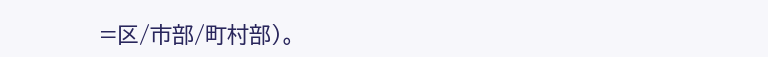=区/市部/町村部)。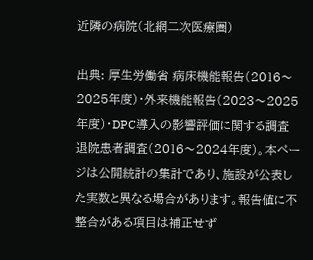近隣の病院(北網二次医療圏)

出典: 厚生労働省 病床機能報告(2016〜2025年度)・外来機能報告(2023〜2025年度)・DPC導入の影響評価に関する調査 退院患者調査(2016〜2024年度)。本ページは公開統計の集計であり、施設が公表した実数と異なる場合があります。報告値に不整合がある項目は補正せず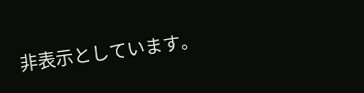非表示としています。